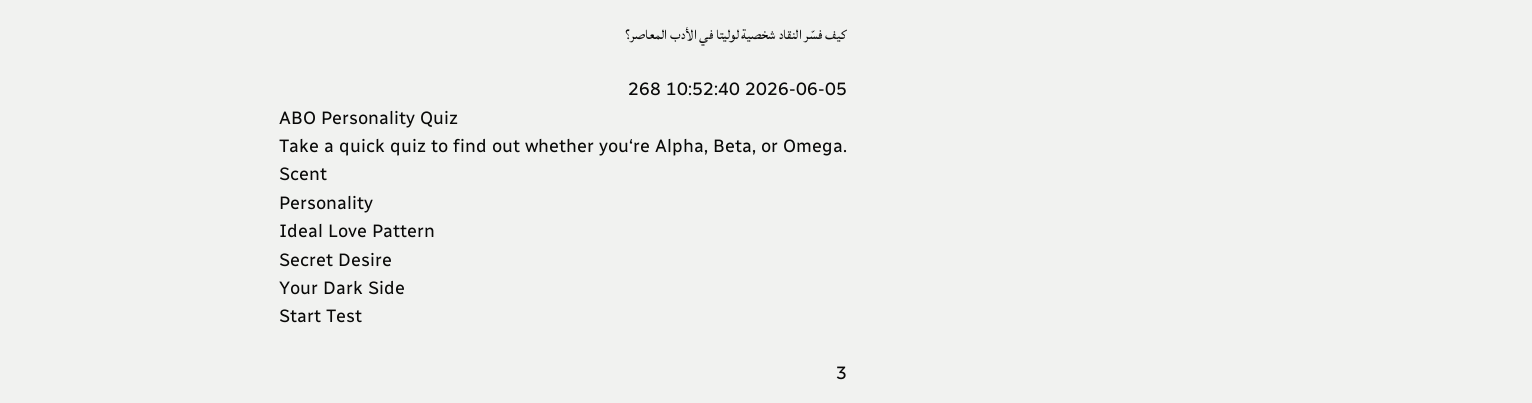كيف فسّر النقاد شخصية لوليتا في الأدب المعاصر؟

2026-06-05 10:52:40 268
ABO Personality Quiz
Take a quick quiz to find out whether you‘re Alpha, Beta, or Omega.
Scent
Personality
Ideal Love Pattern
Secret Desire
Your Dark Side
Start Test

3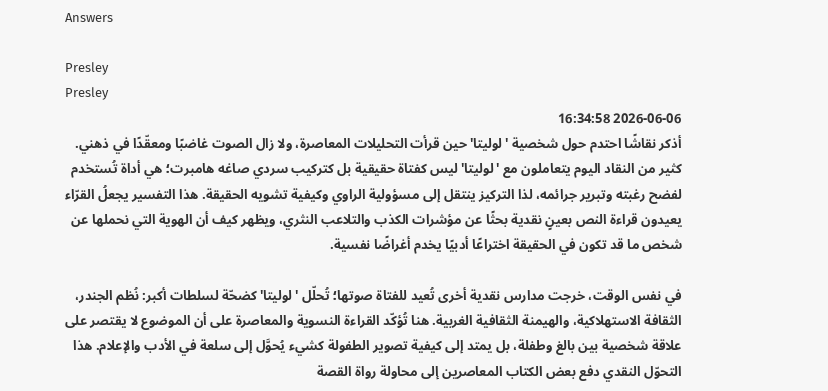Answers

Presley
Presley
2026-06-06 16:34:58
أذكر نقاشًا احتدم حول شخصية 'لوليتا' حين قرأت التحليلات المعاصرة، ولا زال الصوت غاضبًا ومعقّدًا في ذهني. كثير من النقاد اليوم يتعاملون مع 'لوليتا' ليس كفتاة حقيقية بل كتركيب سردي صاغه هامبرت؛ هي أداة تُستخدم لفضح رغبته وتبرير جرائمه، لذا التركيز ينتقل إلى مسؤولية الراوي وكيفية تشويه الحقيقة. هذا التفسير يجعلُ القرّاء يعيدون قراءة النص بعينٍ نقدية بحثًا عن مؤشرات الكذب والتلاعب النثري، ويظهر كيف أن الهوية التي نحملها عن شخص ما قد تكون في الحقيقة اختراعًا أدبيًا يخدم أغراضًا نفسية.

في نفس الوقت، خرجت مدارس نقدية أخرى تُعيد للفتاة صوتها؛ تُحلّل 'لوليتا' كضحّة لسلطات أكبر: نُظم الجندر، الثقافة الاستهلاكية، والهيمنة الثقافية الغربية. هنا تُؤكّد القراءة النسوية والمعاصرة على أن الموضوع لا يقتصر على علاقة شخصية بين بالغ وطفلة، بل يمتد إلى كيفية تصوير الطفولة كشيء يُحوَّل إلى سلعة في الأدب والإعلام. هذا التحوّل النقدي دفع بعض الكتاب المعاصرين إلى محاولة رواة القصة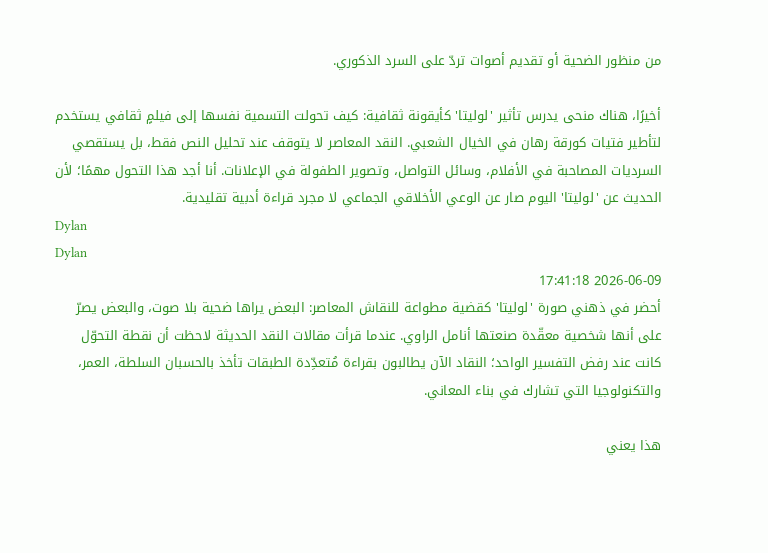من منظور الضحية أو تقديم أصوات تردّ على السرد الذكوري.

أخيرًا، هناك منحى يدرس تأثير 'لوليتا' كأيقونة ثقافية: كيف تحولت التسمية نفسها إلى فيلمٍ ثقافي يستخدم لتأطير فتيات كورقة رهان في الخيال الشعبي. النقد المعاصر لا يتوقف عند تحليل النص فقط، بل يستقصي السرديات المصاحبة في الأفلام، وسائل التواصل، وتصوير الطفولة في الإعلانات. أنا أجد هذا التحول مهمًا؛ لأن الحديث عن 'لوليتا' اليوم صار عن الوعي الأخلاقي الجماعي لا مجرد قراءة أدبية تقليدية.
Dylan
Dylan
2026-06-09 17:41:18
أحضر في ذهني صورة 'لوليتا' كقضية مطواعة للنقاش المعاصر: البعض يراها ضحية بلا صوت، والبعض يصرّ على أنها شخصية معقّدة صنعتها أنامل الراوي. عندما قرأت مقالات النقد الحديثة لاحظت أن نقطة التحوّل كانت عند رفض التفسير الواحد؛ النقاد الآن يطالبون بقراءة مُتعدِّدة الطبقات تأخذ بالحسبان السلطة، العمر، والتكنولوجيا التي تشارك في بناء المعاني.

هذا يعني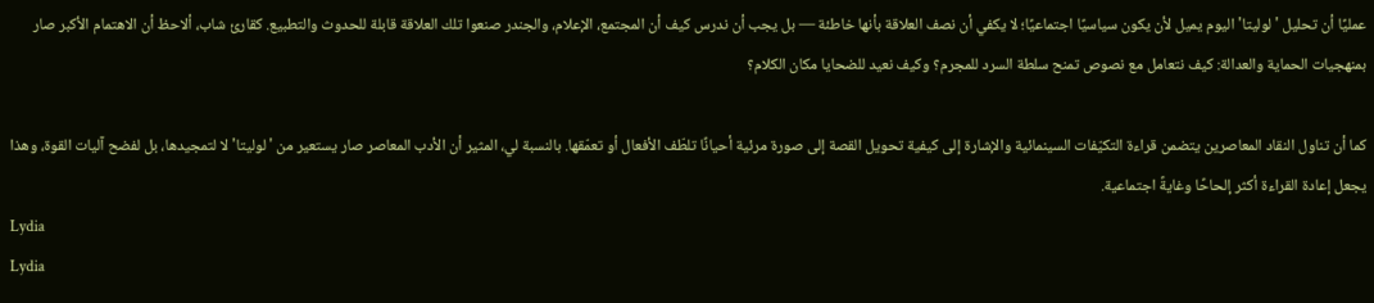عمليًا أن تحليل 'لوليتا' اليوم يميل لأن يكون سياسيًا اجتماعيًا؛ لا يكفي أن نصف العلاقة بأنها خاطئة — بل يجب أن ندرس كيف أن المجتمع، الإعلام، والجندر صنعوا تلك العلاقة قابلة للحدوث والتطبيع. كقارئ شاب، ألاحظ أن الاهتمام الأكبر صار بمنهجيات الحماية والعدالة: كيف نتعامل مع نصوص تمنح سلطة السرد للمجرم؟ وكيف نعيد للضحايا مكان الكلام؟

كما أن تناول النقاد المعاصرين يتضمن قراءة التكيّفات السينمائية والإشارة إلى كيفية تحويل القصة إلى صورة مرئية أحيانًا تلطّف الأفعال أو تعمّقها. بالنسبة لي، المثير أن الأدب المعاصر صار يستعير من 'لوليتا' لا لتمجيدها، بل لفضح آليات القوة، وهذا يجعل إعادة القراءة أكثر إلحاحًا وغايةً اجتماعية.
Lydia
Lydia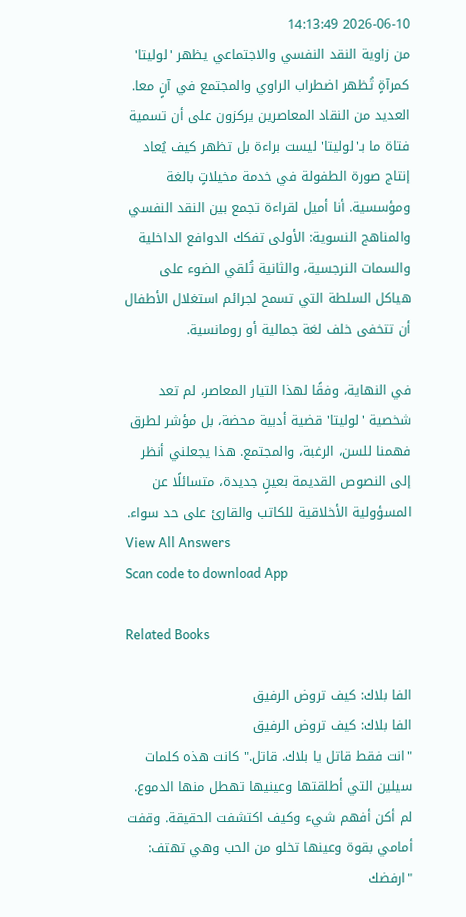2026-06-10 14:13:49
من زاوية النقد النفسي والاجتماعي يظهر 'لوليتا' كمرآةٍ تُظهر اضطراب الراوي والمجتمع في آنٍ معا. العديد من النقاد المعاصرين يركزون على أن تسمية فتاة ما بـ'لوليتا' ليست براءة بل تظهر كيف يُعاد إنتاج صورة الطفولة في خدمة مخيلاتٍ بالغة ومؤسسية. أنا أميل لقراءة تجمع بين النقد النفسي والمناهج النسوية: الأولى تفكك الدوافع الداخلية والسمات النرجسية، والثانية تُلقي الضوء على هياكل السلطة التي تسمح لجرائم استغلال الأطفال أن تتخفى خلف لغة جمالية أو رومانسية.

في النهاية، وفقًا لهذا التيار المعاصر، لم تعد شخصية 'لوليتا' قضية أدبية محضة، بل مؤشر لطرق فهمنا للسن، الرغبة، والمجتمع. هذا يجعلني أنظر إلى النصوص القديمة بعينٍ جديدة، متسائلًا عن المسؤولية الأخلاقية للكاتب والقارئ على حد سواء.
View All Answers
Scan code to download App

Related Books

الفا بلاك: كيف تروض الرفيق
الفا بلاك: كيف تروض الرفيق
"انت فقط قاتل يا بلاك. قاتل." كانت هذه كلمات سيلين التي أطلقتها وعينيها تهطل منها الدموع. لم أكن أفهم شيء وكيف اكتشفت الحقيقة. وقفت أمامي بقوة وعينها تخلو من الحب وهي تهتف: "ارفضك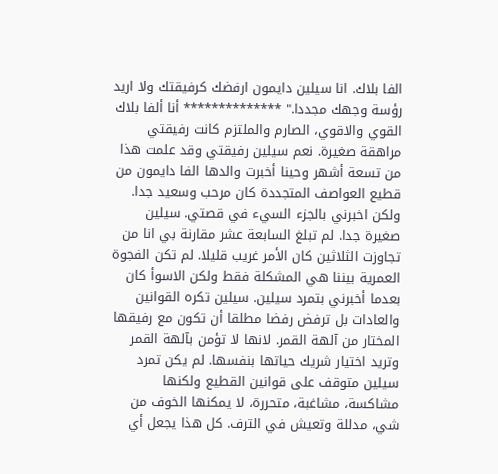الفا بلاك. انا سيلين دايمون ارفضك كرفيقتك ولا اريد رؤسة وجهك مجددا." ************** أنا ألفا بلاك القوي والاقوي، الصارم والملتزم كانت رفيقتي مراهقة صغيرة. نعم سيلين رفيقتي وقد علمت هذا من تسعة أشهر وحينا أخبرت والدها الفا دايمون من قطيع العواصف المتجددة كان مرحب وسعيد جدا. ولكن اخبرني بالجزء السيء في قصتي. سيلين صغيرة جدا. لم تبلغ السابعة عشر مقارنة بي انا من تجاوزت الثلاثين كان الأمر غريب قليلا. لم تكن الفجوة العمرية بيننا هي المشكلة فقط ولكن الاسوأ كان بعدما أخبرني بتمرد سيلين. سيلين تكره القوانين والعادات بل ترفض رفضا مطلقا أن تكون مع رفيقها المختار من آلهة القمر. لانها لا تؤمن بآلهة القمر وتريد اختيار شريك حياتها بنفسها. لم يكن تمرد سيلين متوقف على قوانين القطيع ولكنها مشاكسة، مشاغبة، متحررة، لا يمكنها الخوف من شي، مدللة وتعيش في الترف. كل هذا يجعل أي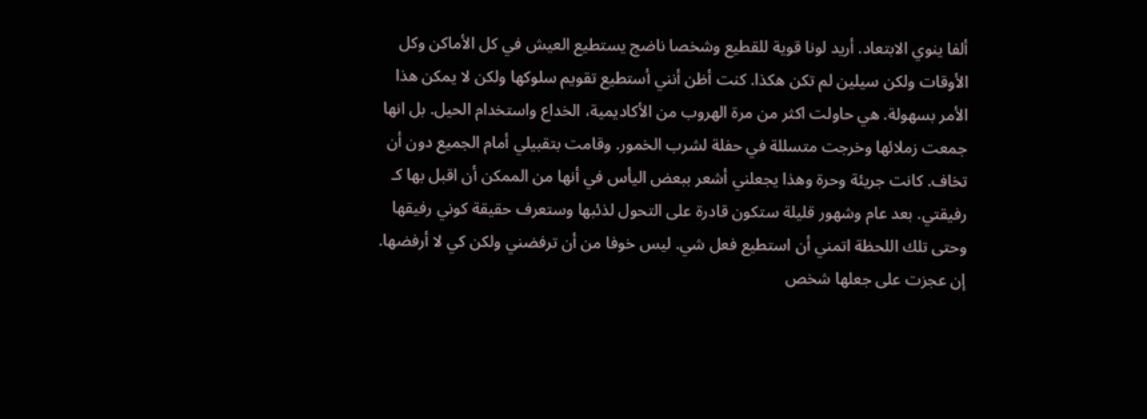ألفا ينوي الابتعاد. أريد لونا قوية للقطيع وشخصا ناضج يستطيع العيش في كل الأماكن وكل الأوقات ولكن سيلين لم تكن هكذا. كنت أظن أنني أستطيع تقويم سلوكها ولكن لا يمكن هذا الأمر بسهولة. هي حاولت اكثر من مرة الهروب من الأكاديمية، الخداع واستخدام الحيل. بل انها جمعت زملائها وخرجت متسللة في حفلة لشرب الخمور. وقامت بتقبيلي أمام الجميع دون أن تخاف. كانت جريئة وحرة وهذا يجعلني أشعر ببعض اليأس في أنها من الممكن أن اقبل بها كـ رفيقتي. بعد عام وشهور قليلة ستكون قادرة على التحول لذئبها وستعرف حقيقة كوني رفيقها وحتى تلك اللحظة اتمني أن استطيع فعل شي. ليس خوفا من أن ترفضني ولكن كي لا أرفضها. إن عجزت على جعلها شخص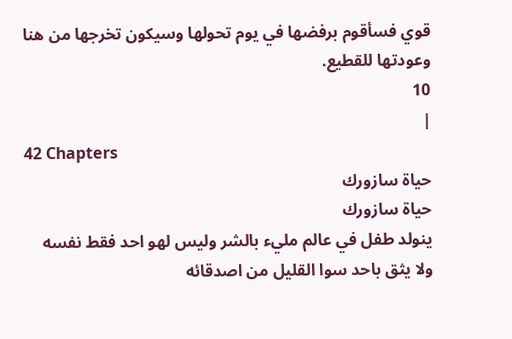قوي فسأقوم برفضها في يوم تحولها وسيكون تخرجها من هنا وعودتها للقطيع.
10
|
42 Chapters
حياة سازورك
حياة سازورك
ينولد طفل في عالم مليء بالشر وليس لهو احد فقط نفسه ولا يثق باحد سوا القليل من اصدقائه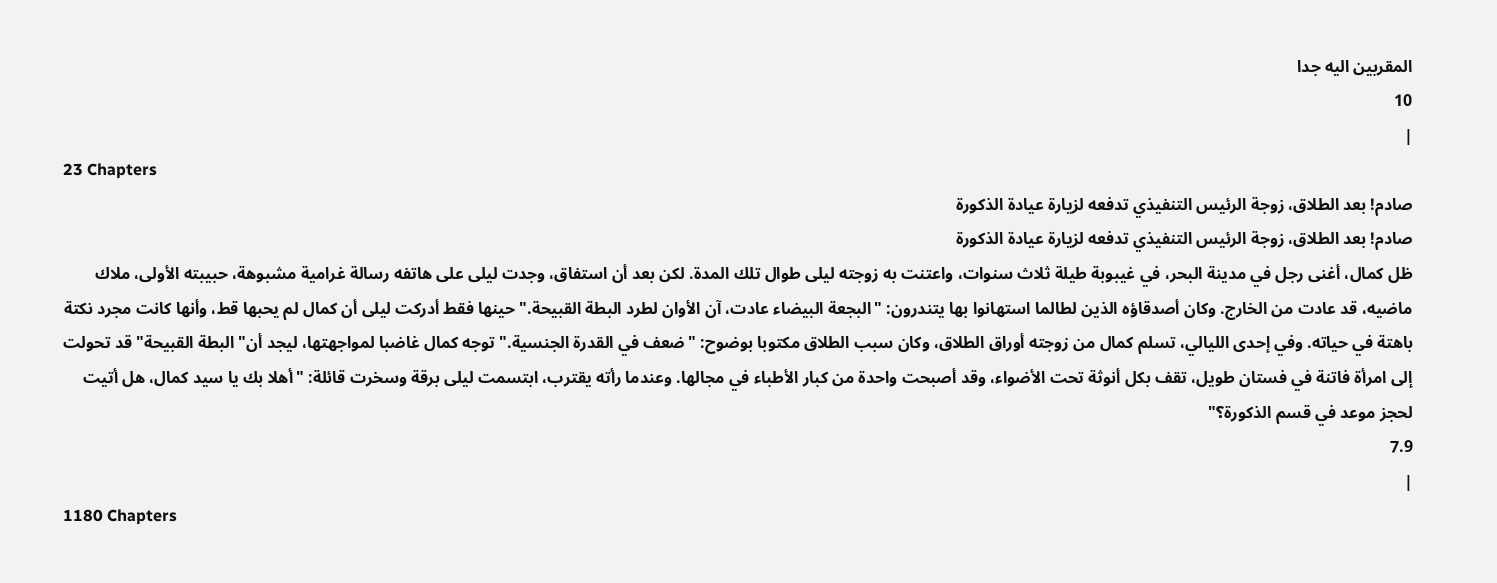المقربين اليه جدا
10
|
23 Chapters
صادم! بعد الطلاق، زوجة الرئيس التنفيذي تدفعه لزيارة عيادة الذكورة
صادم! بعد الطلاق، زوجة الرئيس التنفيذي تدفعه لزيارة عيادة الذكورة
ظل كمال، أغنى رجل في مدينة البحر، في غيبوبة طيلة ثلاث سنوات، واعتنت به زوجته ليلى طوال تلك المدة. لكن بعد أن استفاق، وجدت ليلى على هاتفه رسالة غرامية مشبوهة، حبيبته الأولى، ملاك ماضيه، قد عادت من الخارج. وكان أصدقاؤه الذين لطالما استهانوا بها يتندرون: "البجعة البيضاء عادت، آن الأوان لطرد البطة القبيحة." حينها فقط أدركت ليلى أن كمال لم يحبها قط، وأنها كانت مجرد نكتة باهتة في حياته. وفي إحدى الليالي، تسلم كمال من زوجته أوراق الطلاق، وكان سبب الطلاق مكتوبا بوضوح: "ضعف في القدرة الجنسية." توجه كمال غاضبا لمواجهتها، ليجد أن" البطة القبيحة" قد تحولت إلى امرأة فاتنة في فستان طويل، تقف بكل أنوثة تحت الأضواء، وقد أصبحت واحدة من كبار الأطباء في مجالها. وعندما رأته يقترب، ابتسمت ليلى برقة وسخرت قائلة: "أهلا بك يا سيد كمال، هل أتيت لحجز موعد في قسم الذكورة؟"
7.9
|
1180 Chapters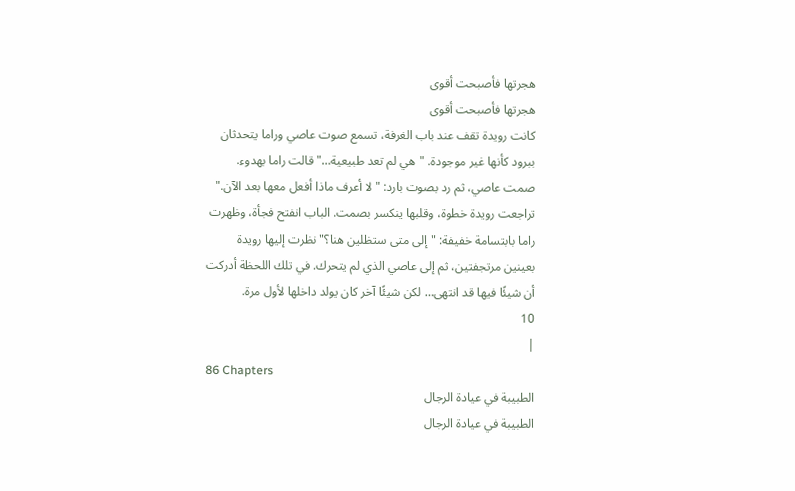هجرتها فأصبحت أقوى
هجرتها فأصبحت أقوى
كانت رويدة تقف عند باب الغرفة، تسمع صوت عاصي وراما يتحدثان ببرود كأنها غير موجودة. "هي لم تعد طبيعية…" قالت راما بهدوء. صمت عاصي، ثم رد بصوت بارد: "لا أعرف ماذا أفعل معها بعد الآن." تراجعت رويدة خطوة، وقلبها ينكسر بصمت. الباب انفتح فجأة، وظهرت راما بابتسامة خفيفة: "إلى متى ستظلين هنا؟" نظرت إليها رويدة بعينين مرتجفتين، ثم إلى عاصي الذي لم يتحرك. في تلك اللحظة أدركت أن شيئًا فيها قد انتهى… لكن شيئًا آخر كان يولد داخلها لأول مرة.
10
|
86 Chapters
الطبيبة في عيادة الرجال
الطبيبة في عيادة الرجال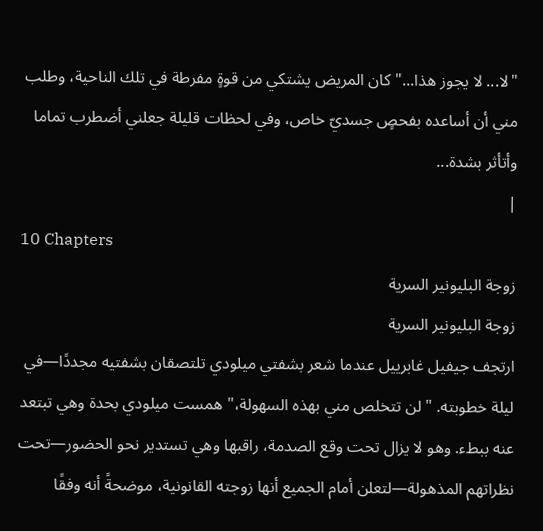"لا... لا يجوز هذا..." كان المريض يشتكي من قوةٍ مفرطة في تلك الناحية، وطلب مني أن أساعده بفحصٍ جسديّ خاص، وفي لحظات قليلة جعلني أضطرب تماما وأتأثر بشدة...
|
10 Chapters
زوجة البليونير السرية
زوجة البليونير السرية
ارتجف جيفيل غابرييل عندما شعر بشفتي ميلودي تلتصقان بشفتيه مجددًا—في ليلة خطوبته. "لن تتخلص مني بهذه السهولة،" همست ميلودي بحدة وهي تبتعد عنه ببطء. وهو لا يزال تحت وقع الصدمة، راقبها وهي تستدير نحو الحضور—تحت نظراتهم المذهولة—لتعلن أمام الجميع أنها زوجته القانونية، موضحةً أنه وفقًا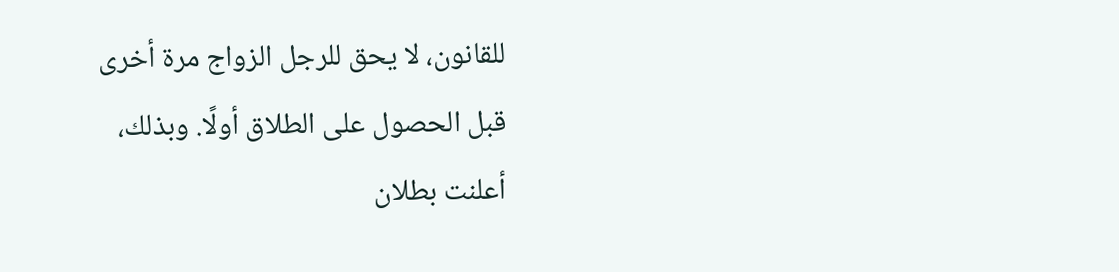للقانون، لا يحق للرجل الزواج مرة أخرى قبل الحصول على الطلاق أولًا. وبذلك، أعلنت بطلان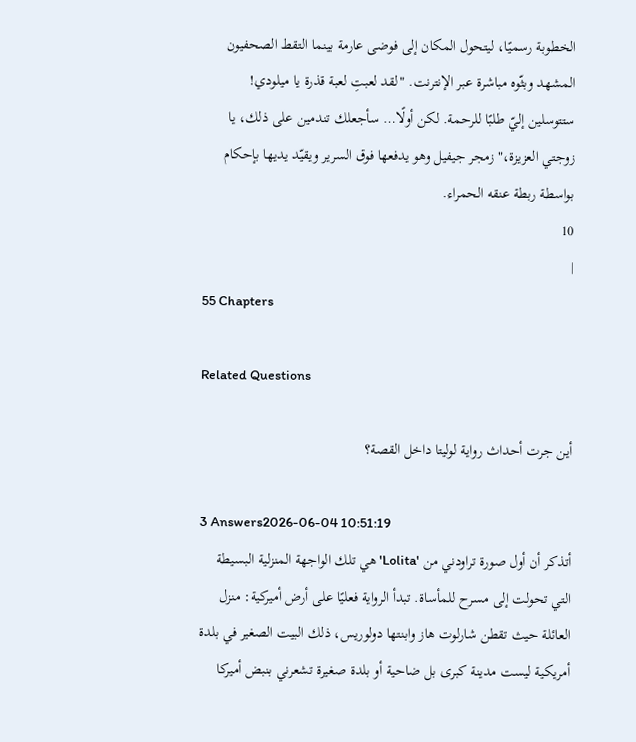الخطوبة رسميًا، ليتحول المكان إلى فوضى عارمة بينما التقط الصحفيون المشهد وبثّوه مباشرة عبر الإنترنت. "لقد لعبتِ لعبة قذرة يا ميلودي! ستتوسلين إليّ طلبًا للرحمة. لكن أولًا… سأجعلك تندمين على ذلك، يا زوجتي العزيزة،" زمجر جيفيل وهو يدفعها فوق السرير ويقيّد يديها بإحكام بواسطة ربطة عنقه الحمراء.
10
|
55 Chapters

Related Questions

أين جرت أحداث رواية لوليتا داخل القصة؟

3 Answers2026-06-04 10:51:19
أتذكر أن أول صورة تراودني من 'Lolita' هي تلك الواجهة المنزلية البسيطة التي تحولت إلى مسرح للمأساة. تبدأ الرواية فعليًا على أرض أميركية: منزل العائلة حيث تقطن شارلوت هاز وابنتها دولوريس، ذلك البيت الصغير في بلدة أمريكية ليست مدينة كبرى بل ضاحية أو بلدة صغيرة تشعرني بنبض أميركا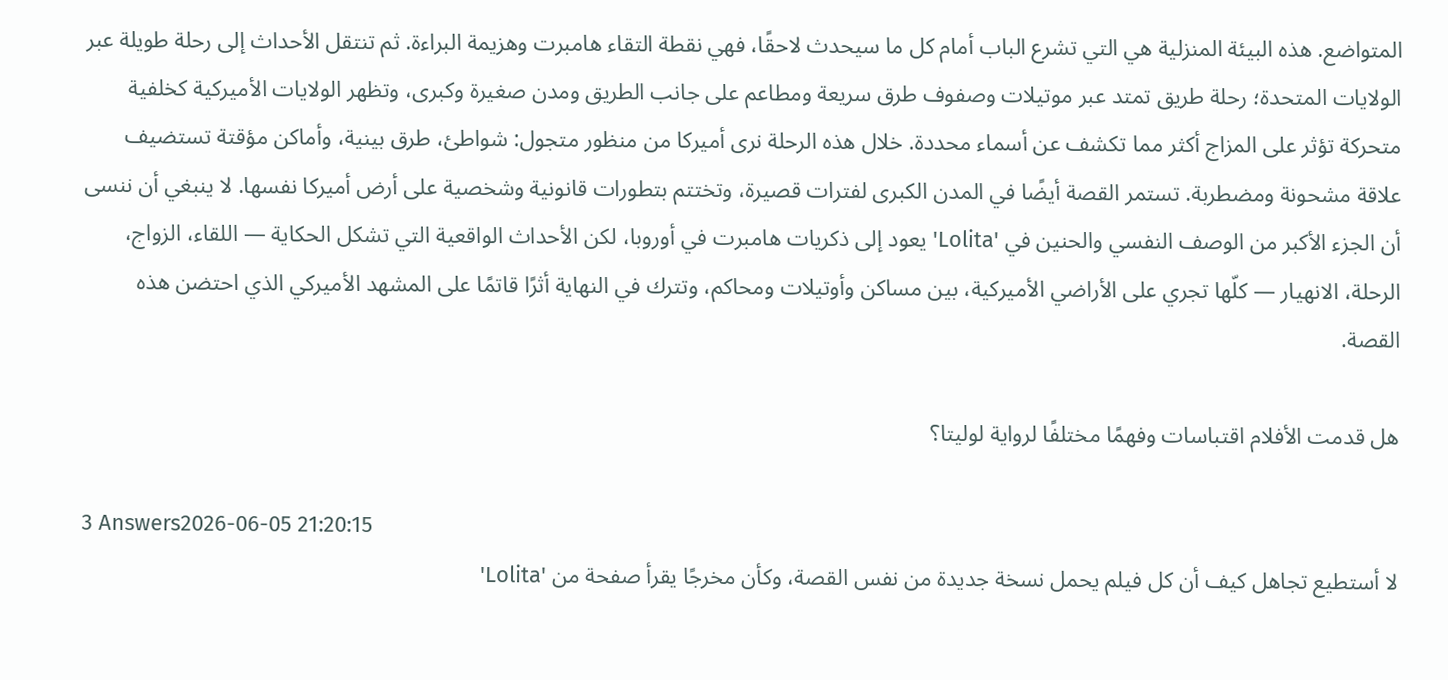المتواضع. هذه البيئة المنزلية هي التي تشرع الباب أمام كل ما سيحدث لاحقًا، فهي نقطة التقاء هامبرت وهزيمة البراءة. ثم تنتقل الأحداث إلى رحلة طويلة عبر الولايات المتحدة؛ رحلة طريق تمتد عبر موتيلات وصفوف طرق سريعة ومطاعم على جانب الطريق ومدن صغيرة وكبرى، وتظهر الولايات الأميركية كخلفية متحركة تؤثر على المزاج أكثر مما تكشف عن أسماء محددة. خلال هذه الرحلة نرى أميركا من منظور متجول: شواطئ، طرق بينية، وأماكن مؤقتة تستضيف علاقة مشحونة ومضطربة. تستمر القصة أيضًا في المدن الكبرى لفترات قصيرة، وتختتم بتطورات قانونية وشخصية على أرض أميركا نفسها. لا ينبغي أن ننسى أن الجزء الأكبر من الوصف النفسي والحنين في 'Lolita' يعود إلى ذكريات هامبرت في أوروبا، لكن الأحداث الواقعية التي تشكل الحكاية — اللقاء، الزواج، الرحلة، الانهيار — كلّها تجري على الأراضي الأميركية، بين مساكن وأوتيلات ومحاكم، وتترك في النهاية أثرًا قاتمًا على المشهد الأميركي الذي احتضن هذه القصة.

هل قدمت الأفلام اقتباسات وفهمًا مختلفًا لرواية لوليتا؟

3 Answers2026-06-05 21:20:15
لا أستطيع تجاهل كيف أن كل فيلم يحمل نسخة جديدة من نفس القصة، وكأن مخرجًا يقرأ صفحة من 'Lolita'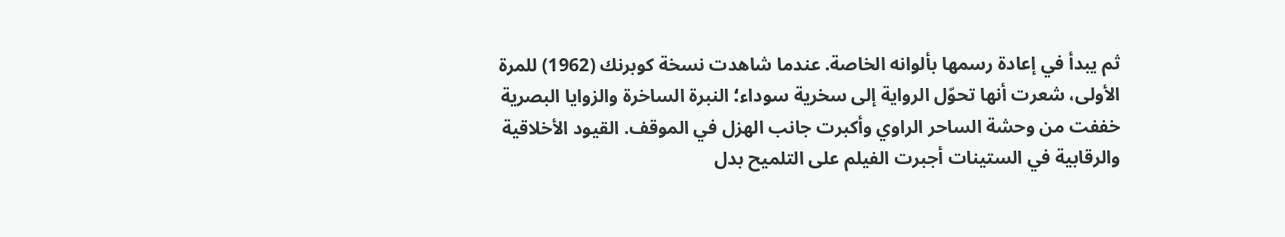ثم يبدأ في إعادة رسمها بألوانه الخاصة. عندما شاهدت نسخة كوبرنك (1962) للمرة الأولى، شعرت أنها تحوّل الرواية إلى سخرية سوداء؛ النبرة الساخرة والزوايا البصرية خففت من وحشة الساحر الراوي وأكبرت جانب الهزل في الموقف. القيود الأخلاقية والرقابية في الستينات أجبرت الفيلم على التلميح بدل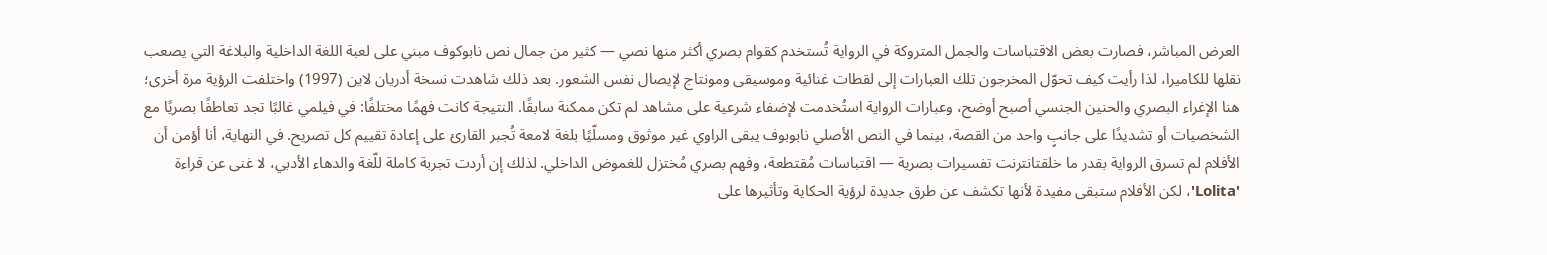العرض المباشر، فصارت بعض الاقتباسات والجمل المتروكة في الرواية تُستخدم كقوام بصري أكثر منها نصي — كثير من جمال نص نابوكوف مبني على لعبة اللغة الداخلية والبلاغة التي يصعب نقلها للكاميرا، لذا رأيت كيف تحوّل المخرجون تلك العبارات إلى لقطات غنائية وموسيقى ومونتاج لإيصال نفس الشعور. بعد ذلك شاهدت نسخة أدريان لاين (1997) واختلفت الرؤية مرة أخرى؛ هنا الإغراء البصري والحنين الجنسي أصبح أوضح، وعبارات الرواية استُخدمت لإضفاء شرعية على مشاهد لم تكن ممكنة سابقًا. النتيجة كانت فهمًا مختلفًا: في فيلمي غالبًا تجد تعاطفًا بصريًا مع الشخصيات أو تشديدًا على جانبٍ واحد من القصة، بينما في النص الأصلي نابوبوف يبقى الراوي غير موثوق ومسلّيًا بلغة لامعة تُجبر القارئ على إعادة تقييم كل تصريح. في النهاية، أنا أؤمن أن الأفلام لم تسرق الرواية بقدر ما خلقتانترنت تفسيرات بصرية — اقتباسات مُقتطعة، وفهم بصري مُختزل للغموض الداخلي. لذلك إن أردت تجربة كاملة للّغة والدهاء الأدبي، لا غنى عن قراءة 'Lolita'، لكن الأفلام ستبقى مفيدة لأنها تكشف عن طرق جديدة لرؤية الحكاية وتأثيرها على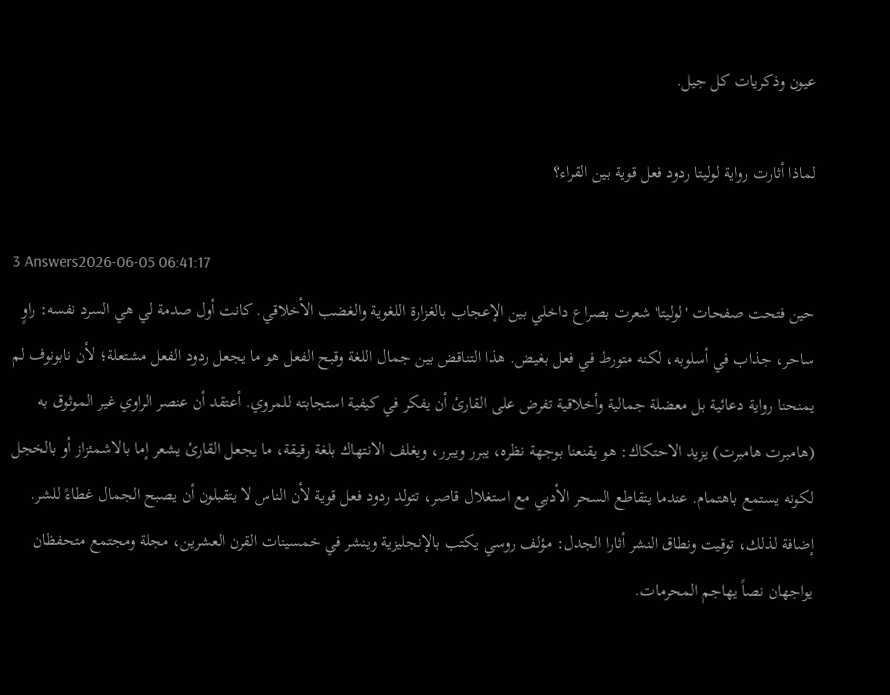عيون وذكريات كل جيل.

لماذا أثارت رواية لوليتا ردود فعل قوية بين القراء؟

3 Answers2026-06-05 06:41:17
حين فتحت صفحات 'لوليتا' شعرت بصراع داخلي بين الإعجاب بالغزارة اللغوية والغضب الأخلاقي. كانت أول صدمة لي هي السرد نفسه: راوٍ ساحر، جذاب في أسلوبه، لكنه متورط في فعل بغيض. هذا التناقض بين جمال اللغة وقبح الفعل هو ما يجعل ردود الفعل مشتعلة؛ لأن نابونوف لم يمنحنا رواية دعائية بل معضلة جمالية وأخلاقية تفرض على القارئ أن يفكر في كيفية استجابته للمروي. أعتقد أن عنصر الراوي غير الموثوق به (هامبرت هامبرت) يزيد الاحتكاك: هو يقنعنا بوجهة نظره، يبرر ويبرر، ويغلف الانتهاك بلغة رقيقة، ما يجعل القارئ يشعر إما بالاشمئزاز أو بالخجل لكونه يستمع باهتمام. عندما يتقاطع السحر الأدبي مع استغلال قاصر، تتولد ردود فعل قوية لأن الناس لا يتقبلون أن يصبح الجمال غطاءً للشر. إضافة لذلك، توقيت ونطاق النشر أثارا الجدل: مؤلف روسي يكتب بالإنجليزية وينشر في خمسينات القرن العشرين، مجلة ومجتمع متحفظان يواجهان نصاً يهاجم المحرمات.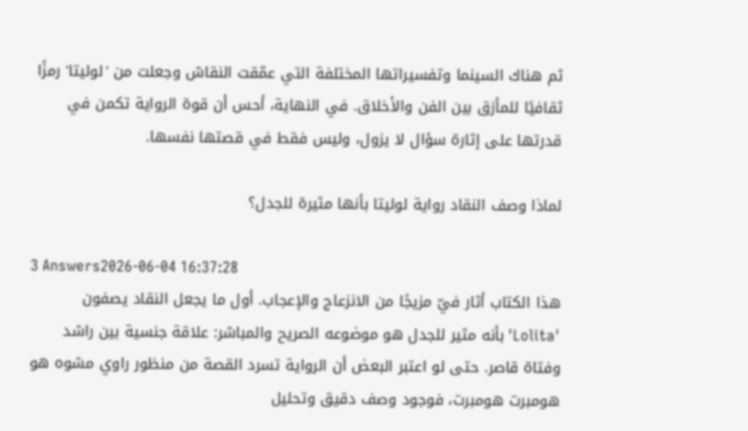ثم هناك السينما وتفسيراتها المختلفة التي عمّقت النقاش وجعلت من 'لوليتا' رمزًا ثقافيًا للمأزق بين الفن والأخلاق. في النهاية، أحس أن قوة الرواية تكمن في قدرتها على إثارة سؤال لا يزول، وليس فقط في قصتها نفسها.

لماذا وصف النقاد رواية لوليتا بأنها مثيرة للجدل؟

3 Answers2026-06-04 16:37:28
هذا الكتاب أثار فيّ مزيجًا من الانزعاج والإعجاب. أول ما يجعل النقاد يصفون 'Lolita' بأنه مثير للجدل هو موضوعه الصريح والمباشر: علاقة جنسية بين راشد وفتاة قاصر. حتى لو اعتبر البعض أن الرواية تسرد القصة من منظور راوي مشوه هو هومبرت هومبرت، فوجود وصف دقيق وتحليل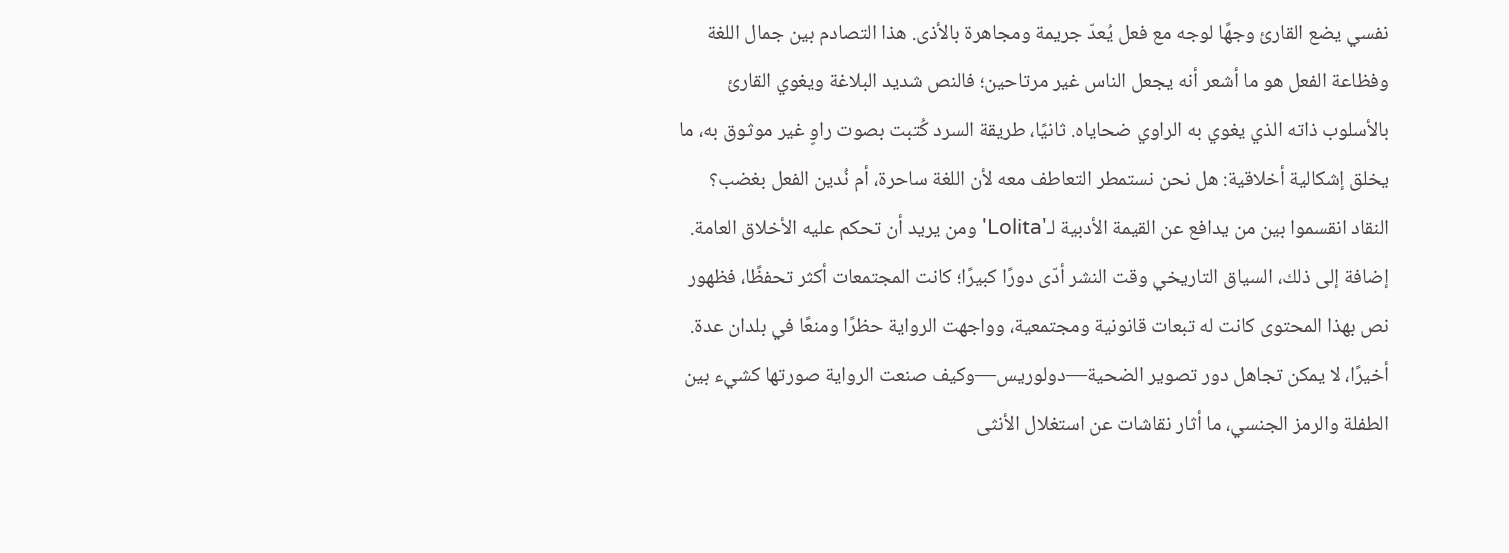نفسي يضع القارئ وجهًا لوجه مع فعل يُعدّ جريمة ومجاهرة بالأذى. هذا التصادم بين جمال اللغة وفظاعة الفعل هو ما أشعر أنه يجعل الناس غير مرتاحين؛ فالنص شديد البلاغة ويغوي القارئ بالأسلوب ذاته الذي يغوي به الراوي ضحاياه. ثانيًا، طريقة السرد كُتبت بصوت راوٍ غير موثوق به، ما يخلق إشكالية أخلاقية: هل نحن نستمطر التعاطف معه لأن اللغة ساحرة، أم نُدين الفعل بغضب؟ النقاد انقسموا بين من يدافع عن القيمة الأدبية لـ'Lolita' ومن يريد أن تحكم عليه الأخلاق العامة. إضافة إلى ذلك، السياق التاريخي وقت النشر أدّى دورًا كبيرًا؛ كانت المجتمعات أكثر تحفظًا، فظهور نص بهذا المحتوى كانت له تبعات قانونية ومجتمعية، وواجهت الرواية حظرًا ومنعًا في بلدان عدة. أخيرًا، لا يمكن تجاهل دور تصوير الضحية—دولوريس—وكيف صنعت الرواية صورتها كشيء بين الطفلة والرمز الجنسي، ما أثار نقاشات عن استغلال الأنثى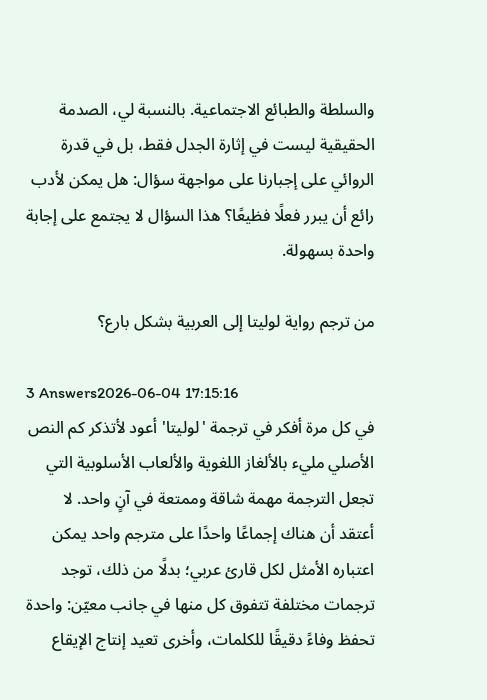والسلطة والطبائع الاجتماعية. بالنسبة لي، الصدمة الحقيقية ليست في إثارة الجدل فقط، بل في قدرة الروائي على إجبارنا على مواجهة سؤال: هل يمكن لأدب رائع أن يبرر فعلًا فظيعًا؟ هذا السؤال لا يجتمع على إجابة واحدة بسهولة.

من ترجم رواية لوليتا إلى العربية بشكل بارع؟

3 Answers2026-06-04 17:15:16
في كل مرة أفكر في ترجمة 'لوليتا' أعود لأتذكر كم النص الأصلي مليء بالألغاز اللغوية والألعاب الأسلوبية التي تجعل الترجمة مهمة شاقة وممتعة في آنٍ واحد. لا أعتقد أن هناك إجماعًا واحدًا على مترجم واحد يمكن اعتباره الأمثل لكل قارئ عربي؛ بدلًا من ذلك، توجد ترجمات مختلفة تتفوق كل منها في جانب معيّن: واحدة تحفظ وفاءً دقيقًا للكلمات، وأخرى تعيد إنتاج الإيقاع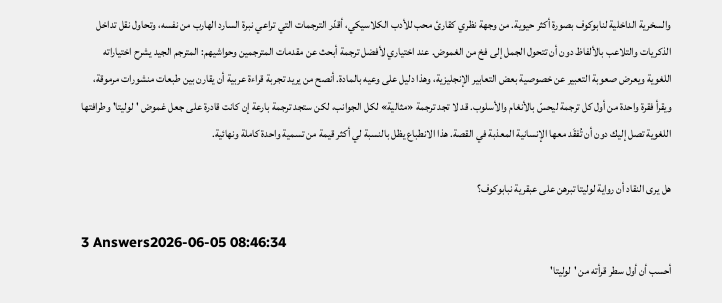والسخرية الداخلية لنابوكوف بصورة أكثر حيوية. من وجهة نظري كقارئ محب للأدب الكلاسيكي، أقدّر الترجمات التي تراعي نبرة السارد الهارب من نفسه، وتحاول نقل تداخل الذكريات والتلاعب بالألفاظ دون أن تتحول الجمل إلى فخ من الغموض. عند اختياري لأفضل ترجمة أبحث عن مقدمات المترجمين وحواشيهم: المترجم الجيد يشرح اختياراته اللغوية ويعرض صعوبة التعبير عن خصوصية بعض التعابير الإنجليزية، وهذا دليل على وعيه بالمادة. أنصح من يريد تجربة قراءة عربية أن يقارن بين طبعات منشورات مرموقة، ويقرأ فقرة واحدة من أول كل ترجمة ليحسّ بالأنغام والأسلوب. قد لا تجد ترجمة «مثالية» لكل الجوانب، لكن ستجد ترجمة بارعة إن كانت قادرة على جعل غموض 'لوليتا' وطرافتها اللغوية تصل إليك دون أن تُفقَد معها الإنسانية المعذبة في القصة. هذا الانطباع يظل بالنسبة لي أكثر قيمة من تسمية واحدة كاملة ونهائية.

هل يرى النقاد أن رواية لوليتا تبرهن على عبقرية نبابوكوف؟

3 Answers2026-06-05 08:46:34
أحسب أن أول سطر قرأته من 'لوليتا'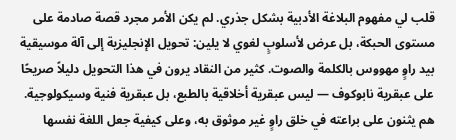قلب لي مفهوم البلاغة الأدبية بشكل جذري. لم يكن الأمر مجرد قصة صادمة على مستوى الحبكة، بل عرض لأسلوبٍ لغوي لا يلين: تحويل الإنجليزية إلى آلة موسيقية بيد راوٍ مهووس بالكلمة والصوت. كثير من النقاد يرون في هذا التحويل دليلاً صريحًا على عبقرية نابوكوف — ليس عبقرية أخلاقية بالطبع، بل عبقرية فنية وسيكولوجية. هم يثنون على براعته في خلق راوٍ غير موثوق به، وعلى كيفية جعل اللغة نفسها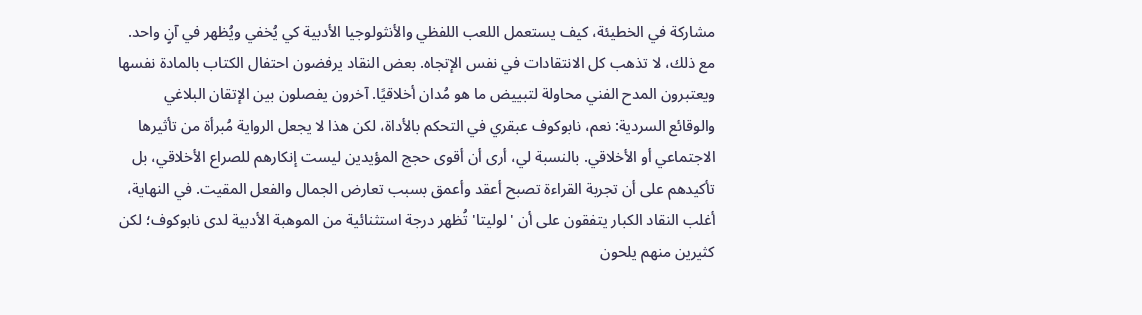مشاركة في الخطيئة، كيف يستعمل اللعب اللفظي والأنثولوجيا الأدبية كي يُخفي ويُظهر في آنٍ واحد. مع ذلك، لا تذهب كل الانتقادات في نفس الإتجاه. بعض النقاد يرفضون احتفال الكتاب بالمادة نفسها ويعتبرون المدح الفني محاولة لتبييض ما هو مُدان أخلاقيًا. آخرون يفصلون بين الإتقان البلاغي والوقائع السردية: نعم، نابوكوف عبقري في التحكم بالأداة، لكن هذا لا يجعل الرواية مُبرأة من تأثيرها الاجتماعي أو الأخلاقي. بالنسبة لي، أرى أن أقوى حجج المؤيدين ليست إنكارهم للصراع الأخلاقي، بل تأكيدهم على أن تجربة القراءة تصبح أعقد وأعمق بسبب تعارض الجمال والفعل المقيت. في النهاية، أغلب النقاد الكبار يتفقون على أن 'لوليتا' تُظهر درجة استثنائية من الموهبة الأدبية لدى نابوكوف؛ لكن كثيرين منهم يلحون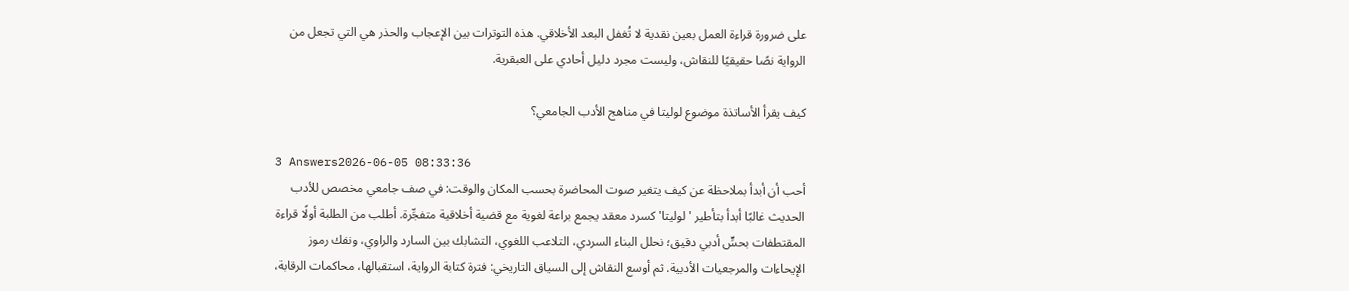على ضرورة قراءة العمل بعين نقدية لا تُغفل البعد الأخلاقي. هذه التوترات بين الإعجاب والحذر هي التي تجعل من الرواية نصًا حقيقيًا للنقاش، وليست مجرد دليل أحادي على العبقرية.

كيف يقرأ الأساتذة موضوع لوليتا في مناهج الأدب الجامعي؟

3 Answers2026-06-05 08:33:36
أحب أن أبدأ بملاحظة عن كيف يتغير صوت المحاضرة بحسب المكان والوقت: في صف جامعي مخصص للأدب الحديث غالبًا أبدأ بتأطير 'لوليتا' كسرد معقد يجمع براعة لغوية مع قضية أخلاقية متفجِّرة. أطلب من الطلبة أولًا قراءة المقتطفات بحسٍّ أدبي دقيق؛ نحلل البناء السردي، التلاعب اللغوي، التشابك بين السارد والراوي، ونفك رموز الإيحاءات والمرجعيات الأدبية. ثم أوسع النقاش إلى السياق التاريخي: فترة كتابة الرواية، استقبالها، محاكمات الرقابة،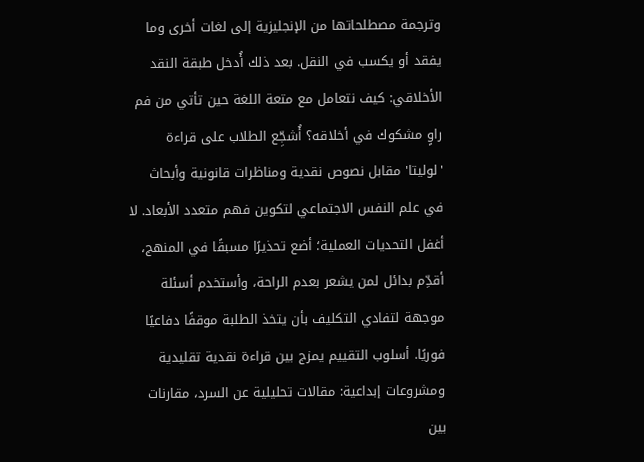وترجمة مصطلحاتها من الإنجليزية إلى لغات أخرى وما يفقد أو يكسب في النقل. بعد ذلك أُدخل طبقة النقد الأخلاقي: كيف نتعامل مع متعة اللغة حين تأتي من فم راوٍ مشكوك في أخلاقه؟ أُشجِّع الطلاب على قراءة 'لوليتا' مقابل نصوص نقدية ومناظرات قانونية وأبحاث في علم النفس الاجتماعي لتكوين فهم متعدد الأبعاد. لا أغفل التحديات العملية؛ أضع تحذيرًا مسبقًا في المنهج، أقدِّم بدائل لمن يشعر بعدم الراحة، وأستخدم أسئلة موجهة لتفادي التكليف بأن يتخذ الطلبة موقفًا دفاعيًا فوريًا. أسلوب التقييم يمزج بين قراءة نقدية تقليدية ومشروعات إبداعية: مقالات تحليلية عن السرد، مقارنات بين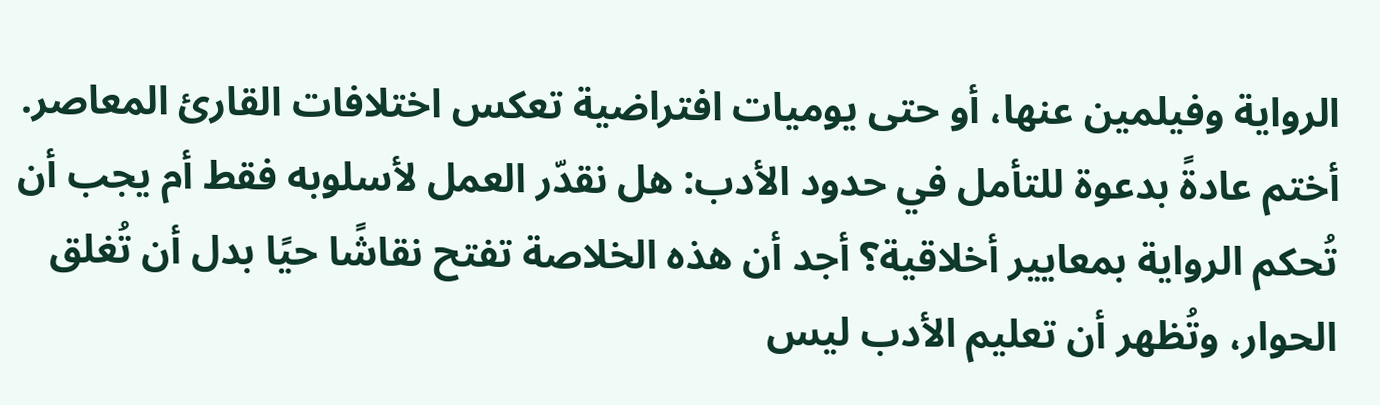الرواية وفيلمين عنها، أو حتى يوميات افتراضية تعكس اختلافات القارئ المعاصر. أختم عادةً بدعوة للتأمل في حدود الأدب: هل نقدّر العمل لأسلوبه فقط أم يجب أن تُحكم الرواية بمعايير أخلاقية؟ أجد أن هذه الخلاصة تفتح نقاشًا حيًا بدل أن تُغلق الحوار، وتُظهر أن تعليم الأدب ليس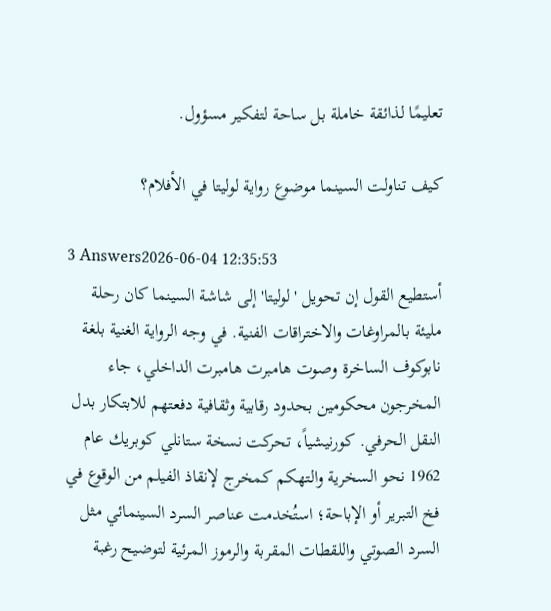تعليمًا لذائقة خاملة بل ساحة لتفكير مسؤول.

كيف تناولت السينما موضوع رواية لوليتا في الأفلام؟

3 Answers2026-06-04 12:35:53
أستطيع القول إن تحويل 'لوليتا' إلى شاشة السينما كان رحلة مليئة بالمراوغات والاختراقات الفنية. في وجه الرواية الغنية بلغة نابوكوف الساخرة وصوت هامبرت هامبرت الداخلي، جاء المخرجون محكومين بحدود رقابية وثقافية دفعتهم للابتكار بدل النقل الحرفي. كورنيشياً، تحركت نسخة ستانلي كوبريك عام 1962 نحو السخرية والتهكم كمخرج لإنقاذ الفيلم من الوقوع في فخ التبرير أو الإباحة؛ استُخدمت عناصر السرد السينمائي مثل السرد الصوتي واللقطات المقربة والرموز المرئية لتوضيح رغبة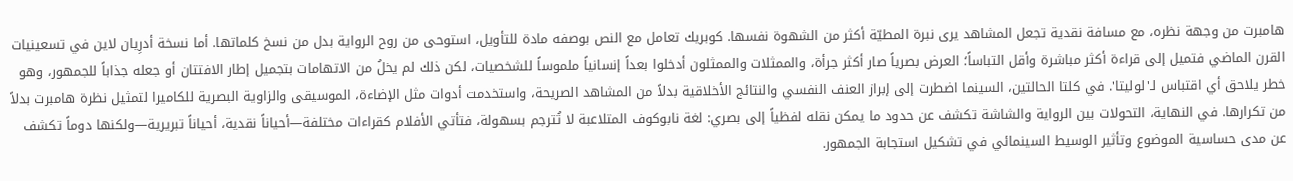هامبرت من وجهة نظره، مع مسافة نقدية تجعل المشاهد يرى نبرة المطيّة أكثر من الشهوة نفسها. كوبريك تعامل مع النص بوصفه مادة للتأويل، استوحى من روح الرواية بدل من نسخ كلماتها. أما نسخة أدرِيان لاين في تسعينيات القرن الماضي فتميل إلى قراءة أكثر مباشرة وأقل التباساً؛ العرض بصرياً صار أكثر جرأة، والممثلات والممثلون أدخلوا بعداً إنسانياً ملموساً للشخصيات، لكن ذلك لم يخلُ من الاتهامات بتجميل إطار الافتتان أو جعله جذاباً للجمهور، وهو خطر يلاحق أي اقتباس لـ'لوليتا'. في كلتا الحالتين، السينما اضطرت إلى إبراز العنف النفسي والنتائج الأخلاقية بدلاً من المشاهد الصريحة، واستخدمت أدوات مثل الإضاءة، الموسيقى والزاوية البصرية للكاميرا لتمثيل نظرة هامبرت بدلاً من تكرارها. في النهاية، التحولات بين الرواية والشاشة تكشف عن حدود ما يمكن نقله لفظياً إلى بصري: لغة نابوكوف المتلاعبة لا تُترجم بسهولة، فتأتي الأفلام كقراءات مختلفة—أحياناً نقدية، أحياناً تبريرية—ولكنها دوماً تكشف عن مدى حساسية الموضوع وتأثير الوسيط السينمائي في تشكيل استجابة الجمهور.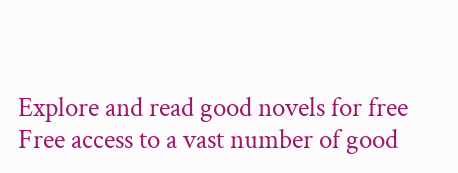Explore and read good novels for free
Free access to a vast number of good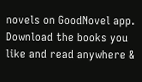novels on GoodNovel app. Download the books you like and read anywhere &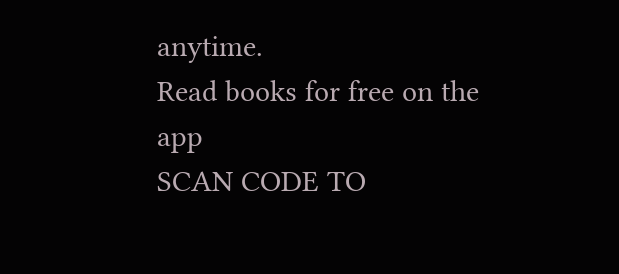anytime.
Read books for free on the app
SCAN CODE TO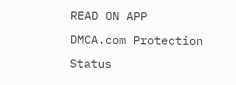READ ON APP
DMCA.com Protection Status